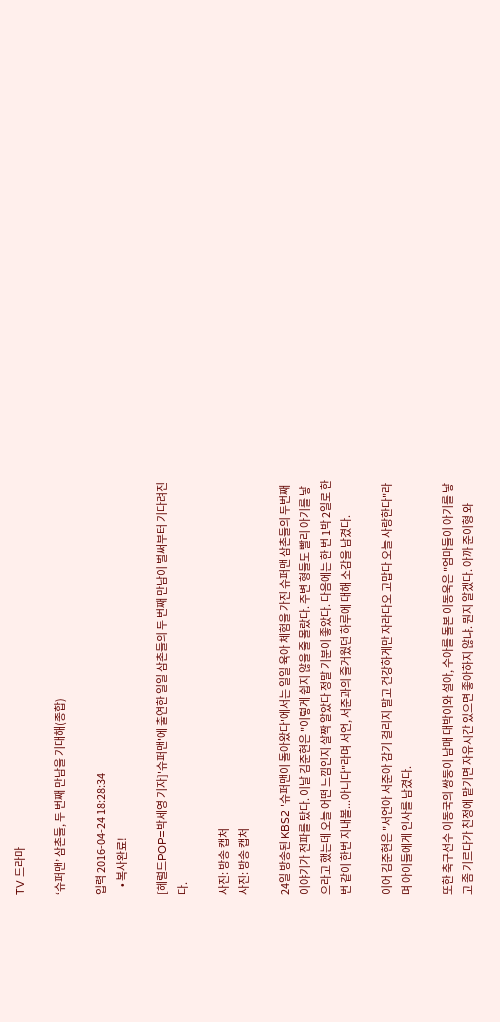TV 드라마

‘슈퍼맨’ 삼촌들, 두 번째 만남을 기대해(종합)

입력 2016-04-24 18:28:34
    • 복사완료!

[헤럴드POP=박세영 기자]'슈퍼맨'에 출연한 일일 삼촌들의 두 번째 만남이 벌써부터 기다려진다.

사진: 방송 캡처
사진: 방송 캡처

24일 방송된 KBS2 '슈퍼맨이 돌아왔다'에서는 일일 육아 체험을 가진 슈퍼맨 삼촌들의 두번째 이야기가 전파를 탔다. 이날 김준현은 "이렇게 쉽지 않을 줄 몰랐다. 주변 형들도 빨리 아기를 낳으라고 했는데 오늘 어떤 느낌인지 살짝 알았다 정말 기분이 좋았다. 다음에는 한 번 1박 2일로 한 번 같이 한번 지내볼...아니다"라며 서언, 서준과의 즐거웠던 하루에 대해 소감을 남겼다.

이어 김준현은 "서언아 서준아 감기 걸리지 말고 건강하게만 자라다오 고맙다 오늘 사랑한다"라며 아이들에게 인사를 남겼다.

또한 축구선수 이동국의 쌍둥이 남매 대박이와 설아, 수아를 돌본 이동욱은 "엄마들이 아기를 낳고 좀 기르다가 친정에 맡기면 자유시간 있으면 좋아하지 않냐. 뭔지 알겠다. 아까 준이형 와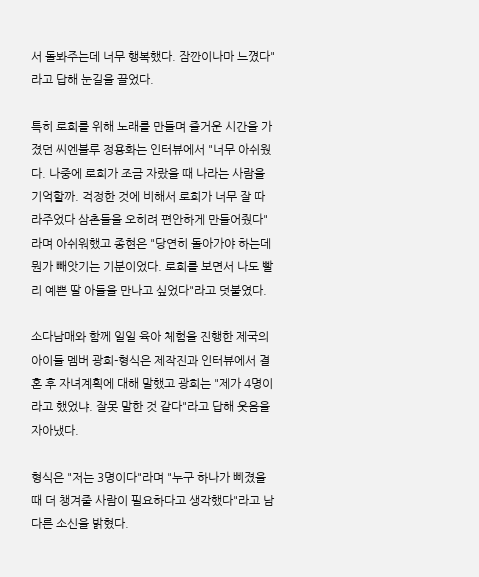서 돌봐주는데 너무 행복했다. 잠깐이나마 느꼈다"라고 답해 눈길을 끌었다.

특히 로희를 위해 노래를 만들며 즐거운 시간을 가졌던 씨엔블루 정용화는 인터뷰에서 "너무 아쉬웠다. 나중에 로희가 조금 자랐을 때 나라는 사람을 기억할까. 걱정한 것에 비해서 로희가 너무 잘 따라주었다 삼촌들을 오히려 편안하게 만들어줬다"라며 아쉬워했고 종현은 "당연히 돌아가야 하는데 뭔가 빼앗기는 기분이었다. 로희를 보면서 나도 빨리 예쁜 딸 아들을 만나고 싶었다"라고 덧붙였다.

소다남매와 함께 일일 육아 체험을 진행한 제국의 아이들 멤버 광희-형식은 제작진과 인터뷰에서 결혼 후 자녀계획에 대해 말했고 광희는 "제가 4명이라고 했었냐. 잘못 말한 것 같다"라고 답해 웃음을 자아냈다.

형식은 "저는 3명이다"라며 "누구 하나가 삐졌을 때 더 챙겨줄 사람이 필요하다고 생각했다"라고 남다른 소신을 밝혔다.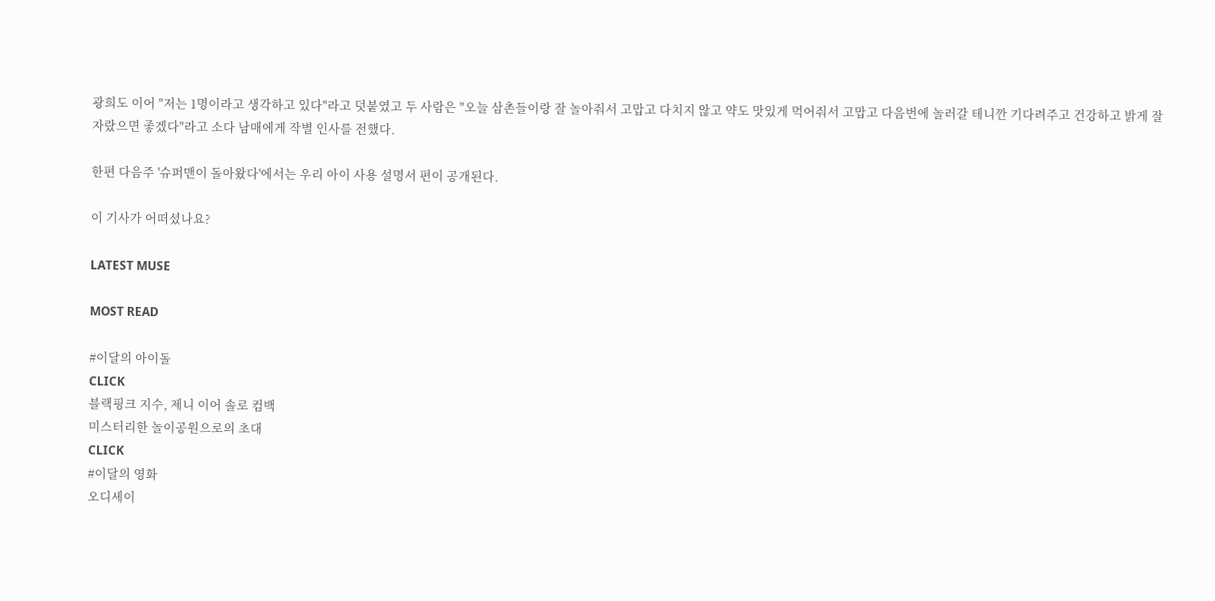광희도 이어 "저는 1명이라고 생각하고 있다"라고 덧붙였고 두 사람은 "오늘 삼촌들이랑 잘 놀아줘서 고맙고 다치지 않고 약도 맛있게 먹어줘서 고맙고 다음번에 놀러갈 테니깐 기다려주고 건강하고 밝게 잘 자랐으면 좋겠다"라고 소다 남매에게 작별 인사를 전했다.

한편 다음주 '슈퍼맨이 돌아왔다'에서는 우리 아이 사용 설명서 편이 공개된다.

이 기사가 어떠셨나요?

LATEST MUSE

MOST READ

#이달의 아이돌
CLICK
블랙핑크 지수, 제니 이어 솔로 컴백
미스터리한 놀이공원으로의 초대
CLICK
#이달의 영화
오디세이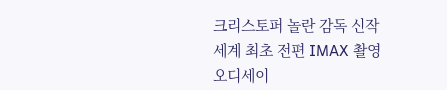크리스토퍼 놀란 감독 신작
세계 최초 전편 IMAX 촬영
오디세이